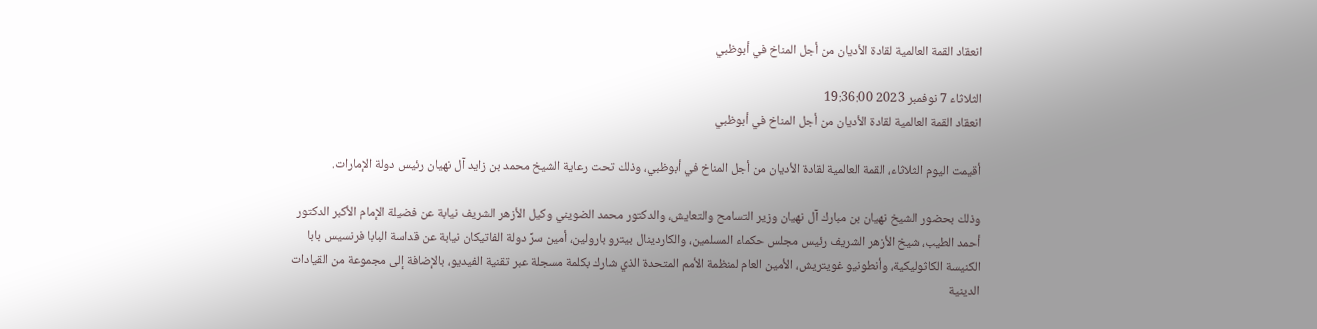انعقاد القمة العالمية لقادة الأديان من أجل المناخ في أبوظبي

الثلاثاء 7 نوفمبر 2023 19:36:00
انعقاد القمة العالمية لقادة الأديان من أجل المناخ في أبوظبي

أقيمت اليوم الثلاثاء، القمة العالمية لقادة الأديان من أجل المناخ في أبوظبي، وذلك تحت رعاية الشيخ محمد بن زايد آل نهيان رئيس دولة الإمارات.

وذلك بحضور الشيخ نهيان بن مبارك آل نهيان وزير التسامح والتعايش، والدكتور محمد الضويني وكيل الأزهر الشريف نيابة عن فضيلة الإمام الأكبر الدكتور أحمد الطيب، شيخ الأزهر الشريف رئيس مجلس حكماء المسلمين، والكاردينال بيترو بارولين، أمين سرِّ دولة الفاتيكان نيابة عن قداسة البابا فرنسيس بابا الكنيسة الكاثوليكية، وأنطونيو غويتريش، الأمين العام لمنظمة الأمم المتحدة الذي شارك بكلمة مسجلة عبر تقنية الفيديو، بالإضافة إلى مجموعة من القيادات الدينية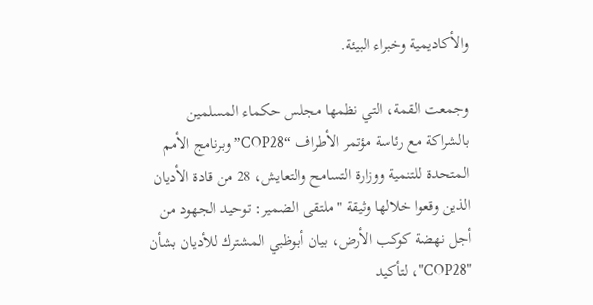والأكاديمية وخبراء البيئة.

وجمعت القمة، التي نظمها مجلس حكماء المسلمين بالشراكة مع رئاسة مؤتمر الأطراف “COP28” وبرنامج الأمم المتحدة للتنمية ووزارة التسامح والتعايش، 28 من قادة الأديان الذين وقعوا خلالها وثيقة "ملتقى الضمير: توحيد الجهود من أجل نهضة كوكب الأرض، بيان أبوظبي المشترك للأديان بشأن "COP28"، لتأكيد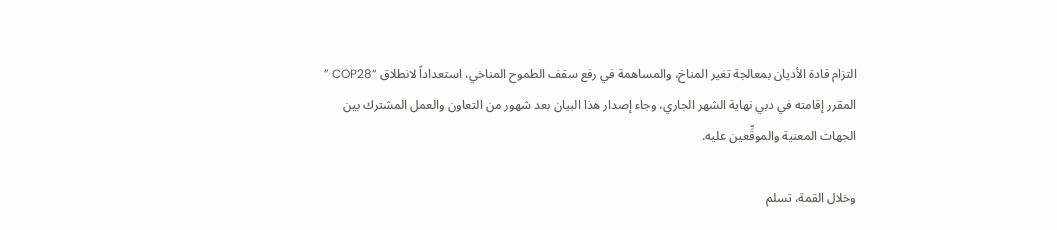التزام قادة الأديان بمعالجة تغير المناخ، والمساهمة في رفع سقف الطموح المناخي، استعداداً لانطلاق “COP28 ” المقرر إقامته في دبي نهاية الشهر الجاري، وجاء إصدار هذا البيان بعد شهور من التعاون والعمل المشترك بين الجهات المعنية والموقِّعين عليه.

وخلال القمة، تسلم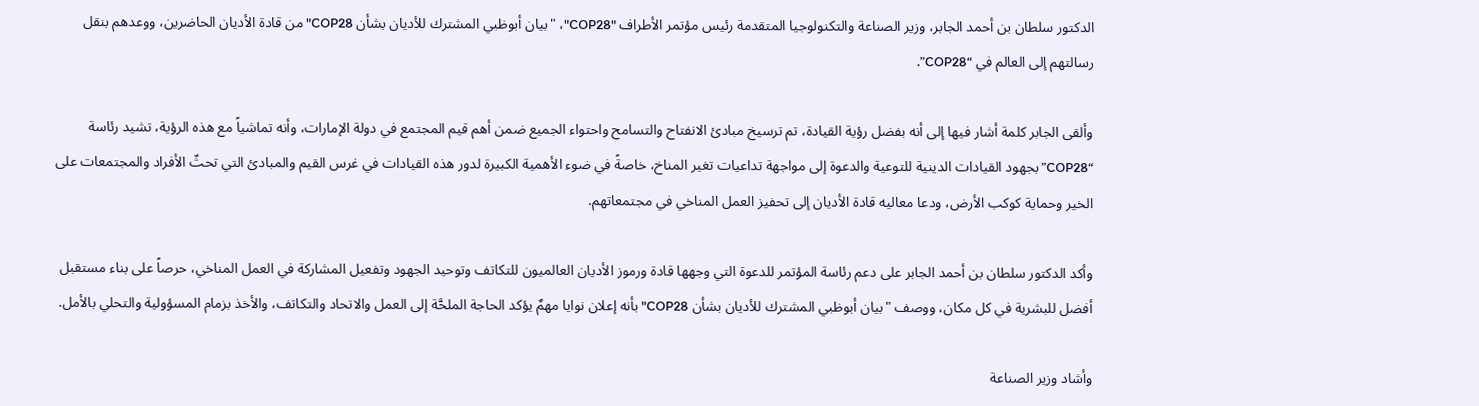الدكتور سلطان بن أحمد الجابر، وزير الصناعة والتكنولوجيا المتقدمة رئيس مؤتمر الأطراف "COP28"، "بيان أبوظبي المشترك للأديان بشأن COP28" من قادة الأديان الحاضرين، ووعدهم بنقل رسالتهم إلى العالم في “COP28”.

وألقى الجابر كلمة أشار فيها إلى أنه بفضل رؤية القيادة، تم ترسيخ مبادئ الانفتاح والتسامح واحتواء الجميع ضمن أهم قيم المجتمع في دولة الإمارات، وأنه تماشياً مع هذه الرؤية، تشيد رئاسة “COP28” بجهود القيادات الدينية للتوعية والدعوة إلى مواجهة تداعيات تغير المناخ، خاصةً في ضوء الأهمية الكبيرة لدور هذه القيادات في غرس القيم والمبادئ التي تحثّ الأفراد والمجتمعات على الخير وحماية كوكب الأرض، ودعا معاليه قادة الأديان إلى تحفيز العمل المناخي في مجتمعاتهم.

وأكد الدكتور سلطان بن أحمد الجابر على دعم رئاسة المؤتمر للدعوة التي وجهها قادة ورموز الأديان العالميون للتكاتف وتوحيد الجهود وتفعيل المشاركة في العمل المناخي، حرصاً على بناء مستقبل أفضل للبشرية في كل مكان، ووصف "بيان أبوظبي المشترك للأديان بشأن COP28" بأنه إعلان نوايا مهمٌ يؤكد الحاجة الملحَّة إلى العمل والاتحاد والتكاتف، والأخذ بزمام المسؤولية والتحلي بالأمل.

وأشاد وزير الصناعة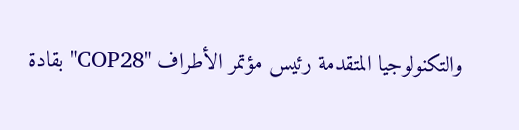والتكنولوجيا المتقدمة رئيس مؤتمر الأطراف "COP28" بقادة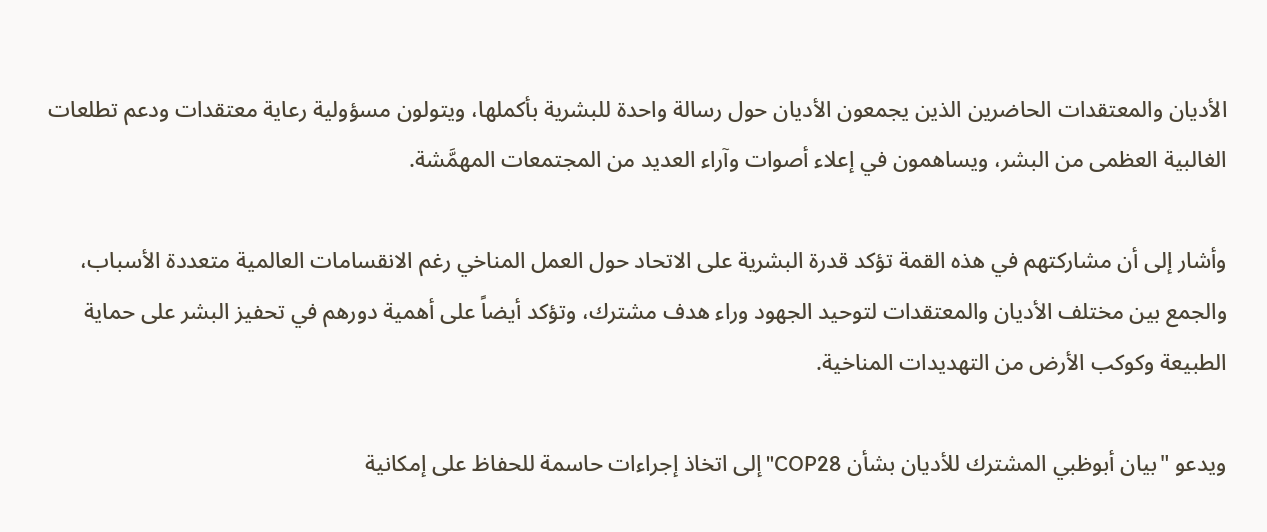الأديان والمعتقدات الحاضرين الذين يجمعون الأديان حول رسالة واحدة للبشرية بأكملها، ويتولون مسؤولية رعاية معتقدات ودعم تطلعات الغالبية العظمى من البشر، ويساهمون في إعلاء أصوات وآراء العديد من المجتمعات المهمَّشة.

وأشار إلى أن مشاركتهم في هذه القمة تؤكد قدرة البشرية على الاتحاد حول العمل المناخي رغم الانقسامات العالمية متعددة الأسباب، والجمع بين مختلف الأديان والمعتقدات لتوحيد الجهود وراء هدف مشترك، وتؤكد أيضاً على أهمية دورهم في تحفيز البشر على حماية الطبيعة وكوكب الأرض من التهديدات المناخية.

ويدعو "بيان أبوظبي المشترك للأديان بشأن COP28" إلى اتخاذ إجراءات حاسمة للحفاظ على إمكانية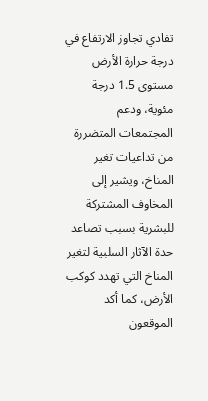تفادي تجاوز الارتفاع في درجة حرارة الأرض مستوى 1.5 درجة مئوية، ودعم المجتمعات المتضررة من تداعيات تغير المناخ، ويشير إلى المخاوف المشتركة للبشرية بسبب تصاعد حدة الآثار السلبية لتغير المناخ التي تهدد كوكب الأرض، كما أكد الموقعون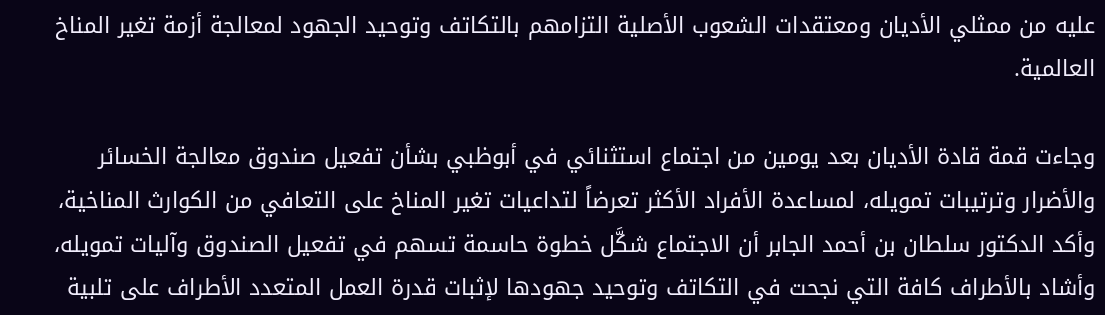عليه من ممثلي الأديان ومعتقدات الشعوب الأصلية التزامهم بالتكاتف وتوحيد الجهود لمعالجة أزمة تغير المناخ العالمية.

وجاءت قمة قادة الأديان بعد يومين من اجتماع استثنائي في أبوظبي بشأن تفعيل صندوق معالجة الخسائر والأضرار وترتيبات تمويله، لمساعدة الأفراد الأكثر تعرضاً لتداعيات تغير المناخ على التعافي من الكوارث المناخية، وأكد الدكتور سلطان بن أحمد الجابر أن الاجتماع شكَّل خطوة حاسمة تسهم في تفعيل الصندوق وآليات تمويله، وأشاد بالأطراف كافة التي نجحت في التكاتف وتوحيد جهودها لإثبات قدرة العمل المتعدد الأطراف على تلبية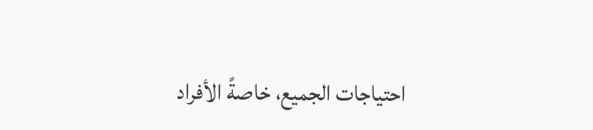احتياجات الجميع، خاصةً الأفراد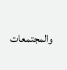والمجتمعات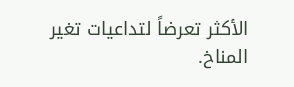الأكثر تعرضاً لتداعيات تغير المناخ.